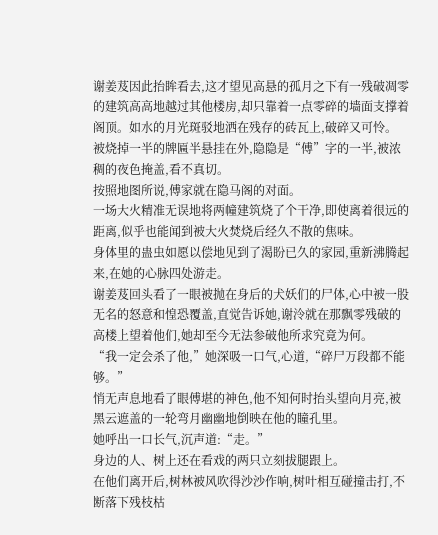谢姜芨因此抬眸看去,这才望见高悬的孤月之下有一残破凋零的建筑高高地越过其他楼房,却只靠着一点零碎的墙面支撑着阁顶。如水的月光斑驳地洒在残存的砖瓦上,破碎又可怜。
被烧掉一半的牌匾半悬挂在外,隐隐是“傅”字的一半,被浓稠的夜色掩盖,看不真切。
按照地图所说,傅家就在隐马阁的对面。
一场大火精准无误地将两幢建筑烧了个干净,即使离着很远的距离,似乎也能闻到被大火焚烧后经久不散的焦味。
身体里的蛊虫如愿以偿地见到了渴盼已久的家园,重新沸腾起来,在她的心脉四处游走。
谢姜芨回头看了一眼被抛在身后的犬妖们的尸体,心中被一股无名的怒意和惶恐覆盖,直觉告诉她,谢泠就在那飘零残破的高楼上望着他们,她却至今无法参破他所求究竟为何。
“我一定会杀了他,”她深吸一口气,心道,“碎尸万段都不能够。”
悄无声息地看了眼傅堪的神色,他不知何时抬头望向月亮,被黑云遮盖的一轮弯月幽幽地倒映在他的瞳孔里。
她呼出一口长气,沉声道:“走。”
身边的人、树上还在看戏的两只立刻拔腿跟上。
在他们离开后,树林被风吹得沙沙作响,树叶相互碰撞击打,不断落下残枝枯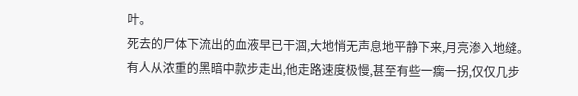叶。
死去的尸体下流出的血液早已干涸,大地悄无声息地平静下来,月亮渗入地缝。
有人从浓重的黑暗中款步走出,他走路速度极慢,甚至有些一瘸一拐,仅仅几步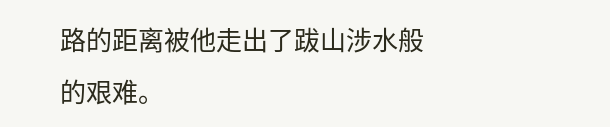路的距离被他走出了跋山涉水般的艰难。